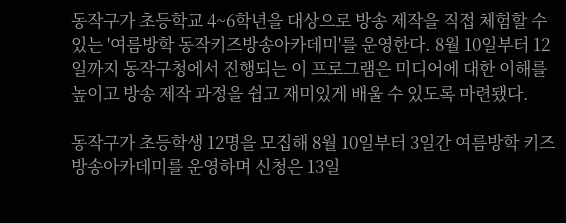동작구가 초등학교 4~6학년을 대상으로 방송 제작을 직접 체험할 수 있는 '여름방학 동작키즈방송아카데미'를 운영한다. 8월 10일부터 12일까지 동작구청에서 진행되는 이 프로그램은 미디어에 대한 이해를 높이고 방송 제작 과정을 쉽고 재미있게 배울 수 있도록 마련됐다.

동작구가 초등학생 12명을 모집해 8월 10일부터 3일간 여름방학 키즈방송아카데미를 운영하며 신청은 13일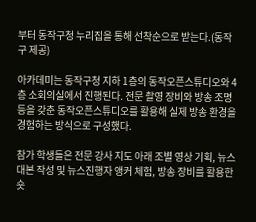부터 동작구청 누리집을 통해 선착순으로 받는다.(동작구 제공)

아카데미는 동작구청 지하 1층의 동작오픈스튜디오와 4층 소회의실에서 진행된다. 전문 촬영 장비와 방송 조명 등을 갖춘 동작오픈스튜디오를 활용해 실제 방송 환경을 경험하는 방식으로 구성했다.

참가 학생들은 전문 강사 지도 아래 조별 영상 기획, 뉴스 대본 작성 및 뉴스진행자 앵커 체험, 방송 장비를 활용한 숏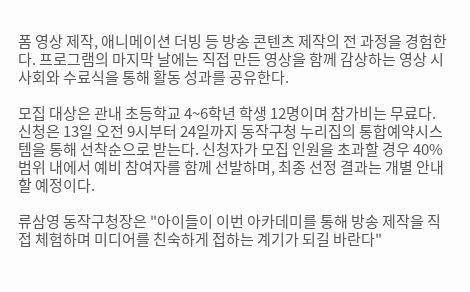폼 영상 제작, 애니메이션 더빙 등 방송 콘텐츠 제작의 전 과정을 경험한다. 프로그램의 마지막 날에는 직접 만든 영상을 함께 감상하는 영상 시사회와 수료식을 통해 활동 성과를 공유한다.

모집 대상은 관내 초등학교 4~6학년 학생 12명이며 참가비는 무료다. 신청은 13일 오전 9시부터 24일까지 동작구청 누리집의 통합예약시스템을 통해 선착순으로 받는다. 신청자가 모집 인원을 초과할 경우 40% 범위 내에서 예비 참여자를 함께 선발하며, 최종 선정 결과는 개별 안내할 예정이다.

류삼영 동작구청장은 "아이들이 이번 아카데미를 통해 방송 제작을 직접 체험하며 미디어를 친숙하게 접하는 계기가 되길 바란다"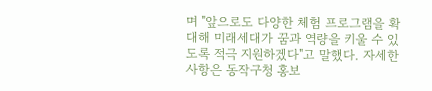며 "앞으로도 다양한 체험 프로그램을 확대해 미래세대가 꿈과 역량을 키울 수 있도록 적극 지원하겠다"고 말했다. 자세한 사항은 동작구청 홍보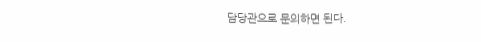담당관으로 문의하면 된다.